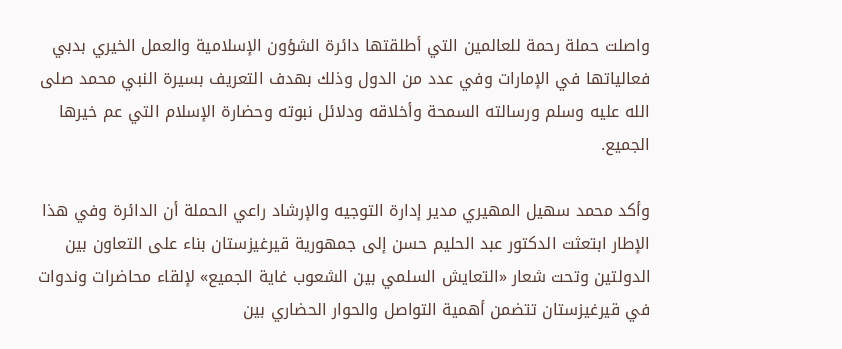واصلت حملة رحمة للعالمين التي أطلقتها دائرة الشؤون الإسلامية والعمل الخيري بدبي فعالياتها في الإمارات وفي عدد من الدول وذلك بهدف التعريف بسيرة النبي محمد صلى الله عليه وسلم ورسالته السمحة وأخلاقه ودلائل نبوته وحضارة الإسلام التي عم خيرها الجميع.

وأكد محمد سهيل المهيري مدير إدارة التوجيه والإرشاد راعي الحملة أن الدائرة وفي هذا الإطار ابتعثت الدكتور عبد الحليم حسن إلى جمهورية قيرغيزستان بناء على التعاون بين الدولتين وتحت شعار «التعايش السلمي بين الشعوب غاية الجميع» لإلقاء محاضرات وندوات في قيرغيزستان تتضمن أهمية التواصل والحوار الحضاري بين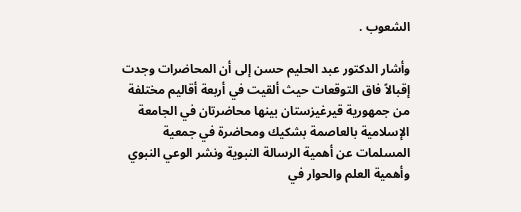الشعوب .

وأشار الدكتور عبد الحليم حسن إلى أن المحاضرات وجدت إقبالاً فاق التوقعات حيث ألقيت في أربعة أقاليم مختلفة من جمهورية قيرغيزستان بينها محاضرتان في الجامعة الإسلامية بالعاصمة بشكيك ومحاضرة في جمعية المسلمات عن أهمية الرسالة النبوية ونشر الوعي النبوي وأهمية العلم والحوار في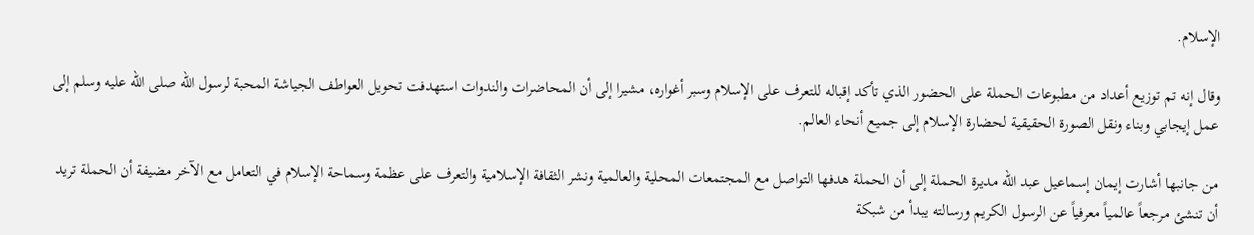الإسلام.

وقال إنه تم توزيع أعداد من مطبوعات الحملة على الحضور الذي تأكد إقباله للتعرف على الإسلام وسبر أغواره، مشيرا إلى أن المحاضرات والندوات استهدفت تحويل العواطف الجياشة المحبة لرسول الله صلى الله عليه وسلم إلى عمل إيجابي وبناء ونقل الصورة الحقيقية لحضارة الإسلام إلى جميع أنحاء العالم.

من جانبها أشارت إيمان إسماعيل عبد الله مديرة الحملة إلى أن الحملة هدفها التواصل مع المجتمعات المحلية والعالمية ونشر الثقافة الإسلامية والتعرف على عظمة وسماحة الإسلام في التعامل مع الآخر مضيفة أن الحملة تريد أن تنشئ مرجعاً عالمياً معرفياً عن الرسول الكريم ورسالته يبدأ من شبكة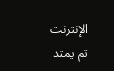الإنترنت تم يمتد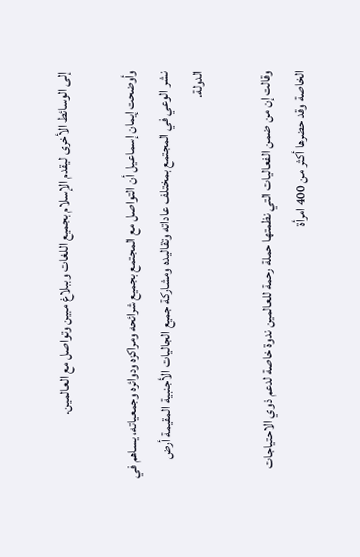إلى الوسائط الأخرى ليقدم الإسلام بجميع اللغات وببلاغ مبين وتواصل مع العالمين.

وأوضحت إيمان إسماعيل أن التواصل مع المجتمع بجميع شرائحه ومراكزه ودوائره وجمعياته، يساهم في نشر الوعي في المجتمع بمختلف عاداته وتقاليده ومشاركة جميع الجاليات الأجنبية المقيمة أرض الدولة.

وقالت إن من ضمن الفعاليات التي نظمتها حملة رحمة للعالمين ندوة خاصة لدعم ذوي الاحتياجات الخاصة وقد حضرها أكثر من 400 امرأة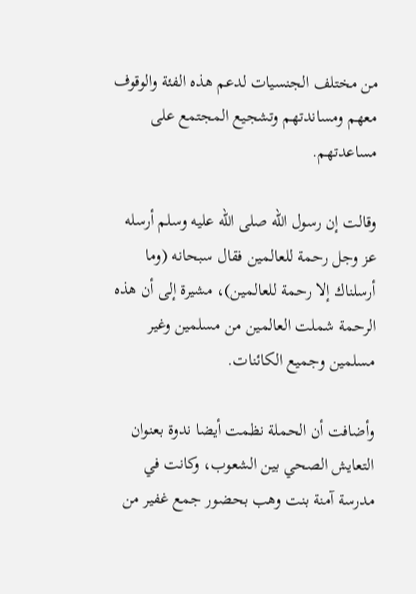من مختلف الجنسيات لدعم هذه الفئة والوقوف معهم ومساندتهم وتشجيع المجتمع على مساعدتهم.

وقالت إن رسول الله صلى الله عليه وسلم أرسله عز وجل رحمة للعالمين فقال سبحانه (وما أرسلناك إلا رحمة للعالمين)، مشيرة إلى أن هذه الرحمة شملت العالمين من مسلمين وغير مسلمين وجميع الكائنات.

وأضافت أن الحملة نظمت أيضا ندوة بعنوان التعايش الصحي بين الشعوب، وكانت في مدرسة آمنة بنت وهب بحضور جمع غفير من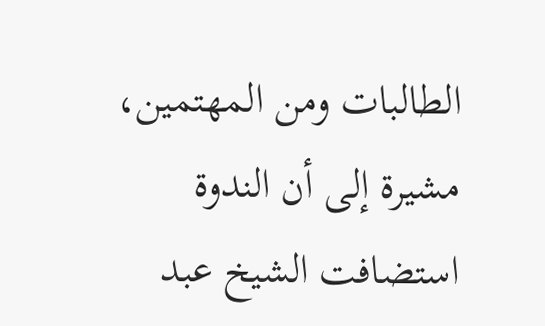الطالبات ومن المهتمين، مشيرة إلى أن الندوة استضافت الشيخ عبد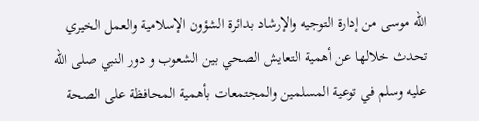الله موسى من إدارة التوجيه والإرشاد بدائرة الشؤون الإسلامية والعمل الخيري تحدث خلالها عن أهمية التعايش الصحي بين الشعوب و دور النبي صلى الله عليه وسلم في توعية المسلمين والمجتمعات بأهمية المحافظة على الصحة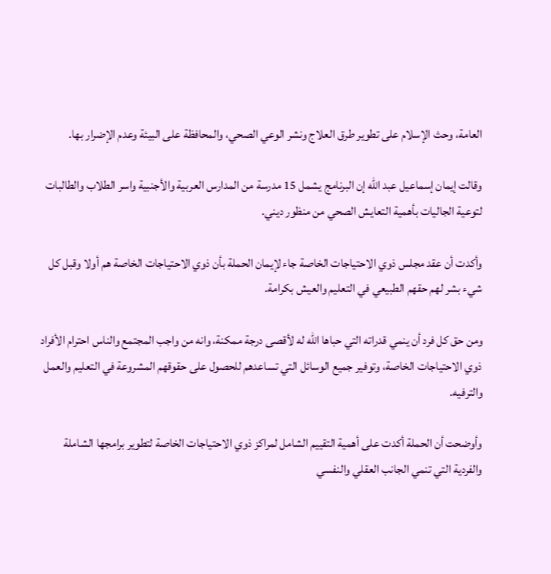العامة، وحث الإسلام على تطوير طرق العلاج ونشر الوعي الصحي، والمحافظة على البيئة وعدم الإضرار بها.

وقالت إيمان إسماعيل عبد الله إن البرنامج يشمل 15 مدرسة من المدارس العربية والأجنبية واسر الطلاب والطالبات لتوعية الجاليات بأهمية التعايش الصحي من منظور ديني.

وأكدت أن عقد مجلس ذوي الاحتياجات الخاصة جاء لإيمان الحملة بأن ذوي الاحتياجات الخاصة هم أولا وقبل كل شيء بشر لهم حقهم الطبيعي في التعليم والعيش بكرامة.

ومن حق كل فرد أن ينمي قدراته التي حباها الله له لأقصى درجة ممكنة، وانه من واجب المجتمع والناس احترام الأفراد ذوي الاحتياجات الخاصة، وتوفير جميع الوسائل التي تساعدهم للحصول على حقوقهم المشروعة في التعليم والعمل والترفيه.

وأوضحت أن الحملة أكدت على أهمية التقييم الشامل لمراكز ذوي الاحتياجات الخاصة لتطوير برامجها الشاملة والفردية التي تنمي الجانب العقلي والنفسي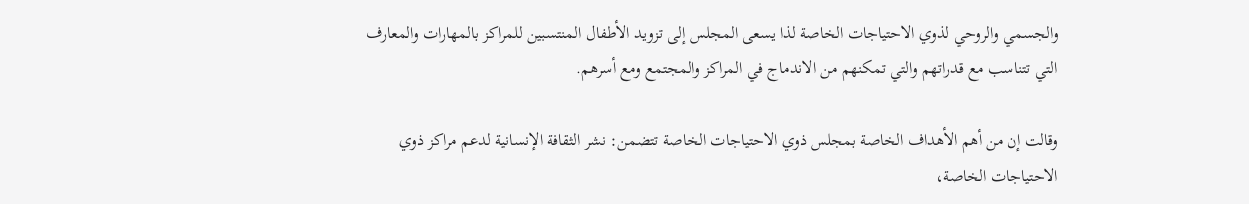والجسمي والروحي لذوي الاحتياجات الخاصة لذا يسعى المجلس إلى تزويد الأطفال المنتسبين للمراكز بالمهارات والمعارف التي تتناسب مع قدراتهم والتي تمكنهم من الاندماج في المراكز والمجتمع ومع أسرهم.

وقالت إن من أهم الأهداف الخاصة بمجلس ذوي الاحتياجات الخاصة تتضمن: نشر الثقافة الإنسانية لدعم مراكز ذوي الاحتياجات الخاصة،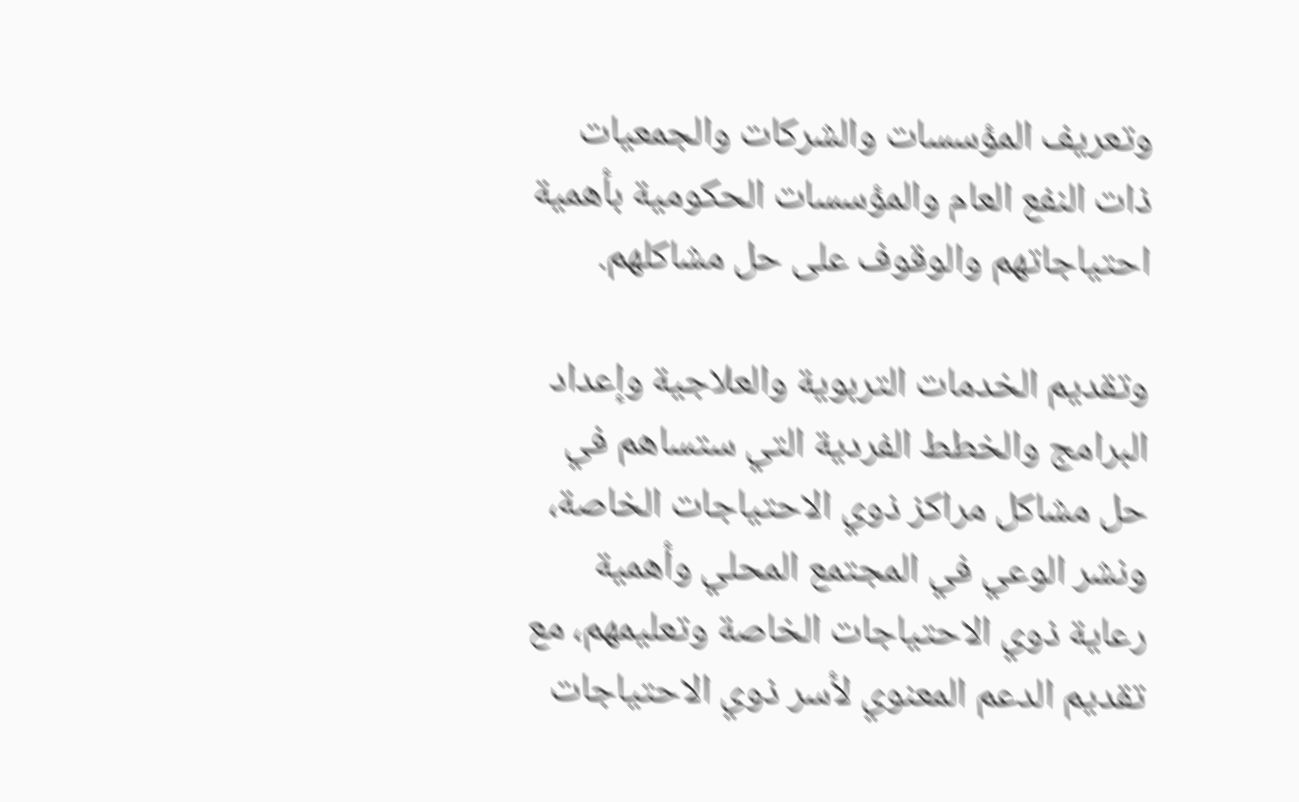وتعريف المؤسسات والشركات والجمعيات ذات النفع العام والمؤسسات الحكومية بأهمية احتياجاتهم والوقوف على حل مشاكلهم.

وتقديم الخدمات التربوية والعلاجية وإعداد البرامج والخطط الفردية التي ستساهم في حل مشاكل مراكز ذوي الاحتياجات الخاصة، ونشر الوعي في المجتمع المحلي وأهمية رعاية ذوي الاحتياجات الخاصة وتعليمهم، مع تقديم الدعم المعنوي لأسر ذوي الاحتياجات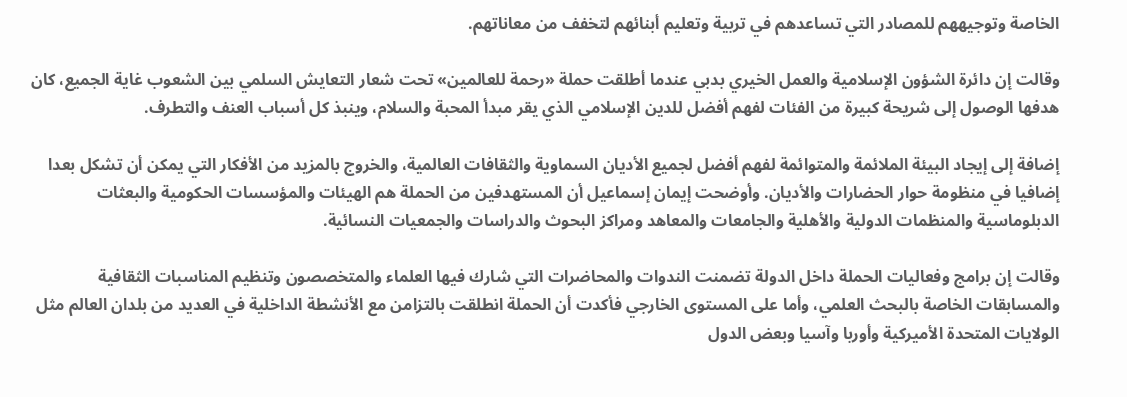الخاصة وتوجيههم للمصادر التي تساعدهم في تربية وتعليم أبنائهم لتخفف من معاناتهم.

وقالت إن دائرة الشؤون الإسلامية والعمل الخيري بدبي عندما أطلقت حملة «رحمة للعالمين» تحت شعار التعايش السلمي بين الشعوب غاية الجميع، كان هدفها الوصول إلى شريحة كبيرة من الفئات لفهم أفضل للدين الإسلامي الذي يقر مبدأ المحبة والسلام، وينبذ كل أسباب العنف والتطرف.

إضافة إلى إيجاد البيئة الملائمة والمتوائمة لفهم أفضل لجميع الأديان السماوية والثقافات العالمية، والخروج بالمزيد من الأفكار التي يمكن أن تشكل بعدا إضافيا في منظومة حوار الحضارات والأديان. وأوضحت إيمان إسماعيل أن المستهدفين من الحملة هم الهيئات والمؤسسات الحكومية والبعثات الدبلوماسية والمنظمات الدولية والأهلية والجامعات والمعاهد ومراكز البحوث والدراسات والجمعيات النسائية.

وقالت إن برامج وفعاليات الحملة داخل الدولة تضمنت الندوات والمحاضرات التي شارك فيها العلماء والمتخصصون وتنظيم المناسبات الثقافية والمسابقات الخاصة بالبحث العلمي، وأما على المستوى الخارجي فأكدت أن الحملة انطلقت بالتزامن مع الأنشطة الداخلية في العديد من بلدان العالم مثل الولايات المتحدة الأميركية وأوربا وآسيا وبعض الدول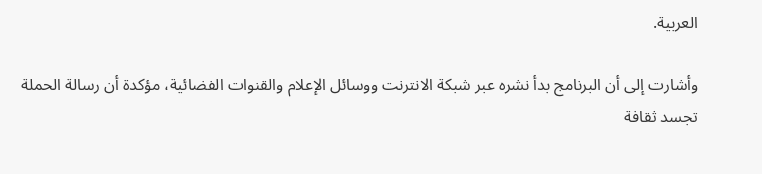العربية.

وأشارت إلى أن البرنامج بدأ نشره عبر شبكة الانترنت ووسائل الإعلام والقنوات الفضائية، مؤكدة أن رسالة الحملة تجسد ثقافة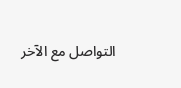التواصل مع الآخر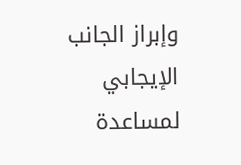وإبراز الجانب الإيجابي لمساعدة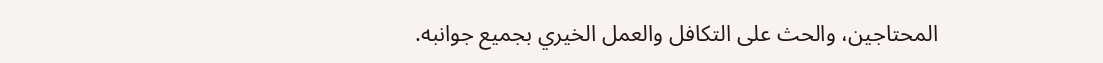المحتاجين، والحث على التكافل والعمل الخيري بجميع جوانبه.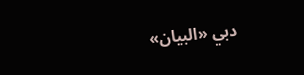دبي «البيان»